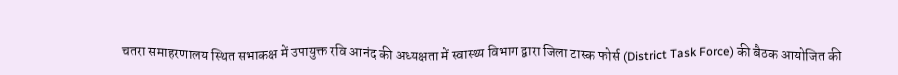चतरा समाहरणालय स्थित सभाकक्ष में उपायुक्त रवि आनंद की अध्यक्षता में स्वास्थ्य विभाग द्वारा जिला टास्क फोर्स (District Task Force) की बैठक आयोजित की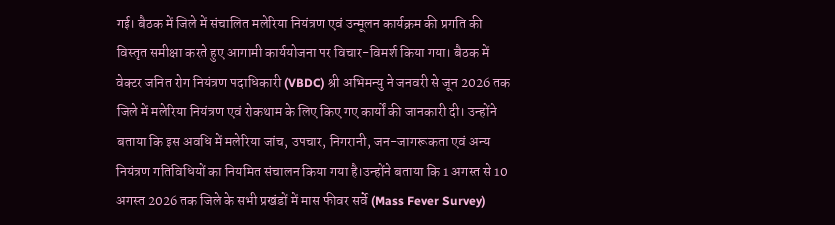गई। बैठक में जिले में संचालित मलेरिया नियंत्रण एवं उन्मूलन कार्यक्रम की प्रगति की विस्तृत समीक्षा करते हुए आगामी कार्ययोजना पर विचार-विमर्श किया गया। बैठक में वेक्टर जनित रोग नियंत्रण पदाधिकारी (VBDC) श्री अभिमन्यु ने जनवरी से जून 2026 तक जिले में मलेरिया नियंत्रण एवं रोकथाम के लिए किए गए कार्यों की जानकारी दी। उन्होंने बताया कि इस अवधि में मलेरिया जांच, उपचार, निगरानी, जन-जागरूकता एवं अन्य नियंत्रण गतिविधियों का नियमित संचालन किया गया है।उन्होंने बताया कि 1 अगस्त से 10 अगस्त 2026 तक जिले के सभी प्रखंडों में मास फीवर सर्वे (Mass Fever Survey)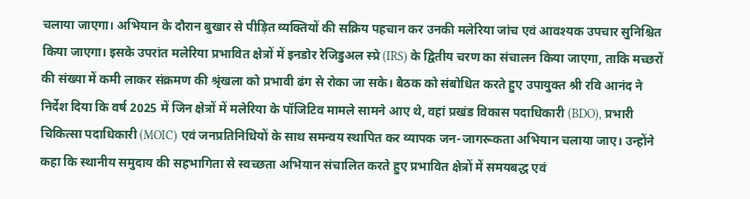चलाया जाएगा। अभियान के दौरान बुखार से पीड़ित व्यक्तियों की सक्रिय पहचान कर उनकी मलेरिया जांच एवं आवश्यक उपचार सुनिश्चित किया जाएगा। इसके उपरांत मलेरिया प्रभावित क्षेत्रों में इनडोर रेजिडुअल स्प्रे (IRS) के द्वितीय चरण का संचालन किया जाएगा, ताकि मच्छरों की संख्या में कमी लाकर संक्रमण की श्रृंखला को प्रभावी ढंग से रोका जा सके। बैठक को संबोधित करते हुए उपायुक्त श्री रवि आनंद ने निर्देश दिया कि वर्ष 2025 में जिन क्षेत्रों में मलेरिया के पॉजिटिव मामले सामने आए थे, वहां प्रखंड विकास पदाधिकारी (BDO), प्रभारी चिकित्सा पदाधिकारी (MOIC) एवं जनप्रतिनिधियों के साथ समन्वय स्थापित कर व्यापक जन-जागरूकता अभियान चलाया जाए। उन्होंने कहा कि स्थानीय समुदाय की सहभागिता से स्वच्छता अभियान संचालित करते हुए प्रभावित क्षेत्रों में समयबद्ध एवं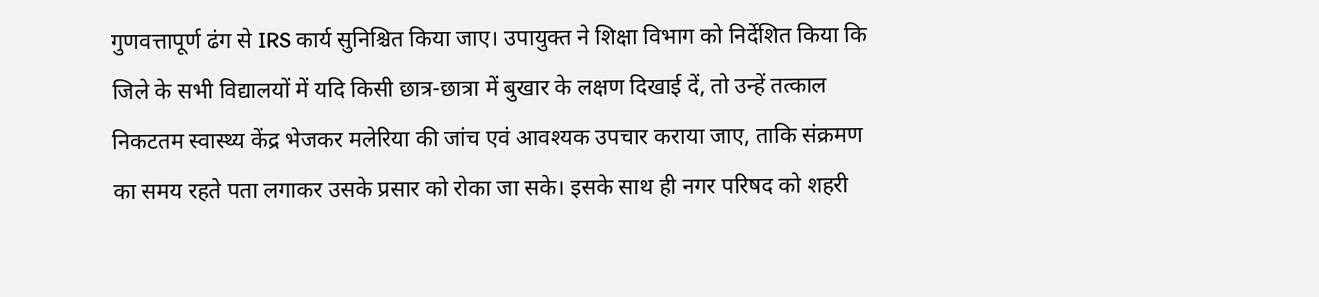गुणवत्तापूर्ण ढंग से IRS कार्य सुनिश्चित किया जाए। उपायुक्त ने शिक्षा विभाग को निर्देशित किया कि जिले के सभी विद्यालयों में यदि किसी छात्र-छात्रा में बुखार के लक्षण दिखाई दें, तो उन्हें तत्काल निकटतम स्वास्थ्य केंद्र भेजकर मलेरिया की जांच एवं आवश्यक उपचार कराया जाए, ताकि संक्रमण का समय रहते पता लगाकर उसके प्रसार को रोका जा सके। इसके साथ ही नगर परिषद को शहरी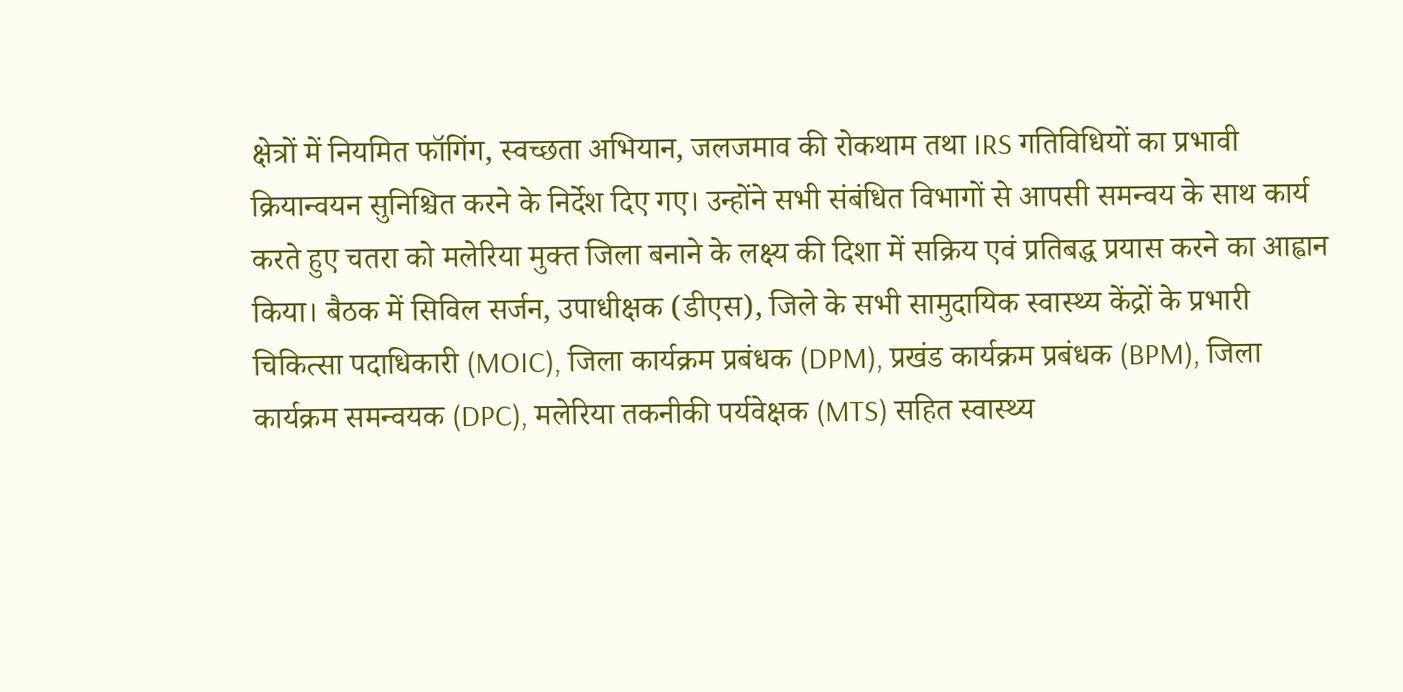क्षेत्रों में नियमित फॉगिंग, स्वच्छता अभियान, जलजमाव की रोकथाम तथा IRS गतिविधियों का प्रभावी क्रियान्वयन सुनिश्चित करने के निर्देश दिए गए। उन्होंने सभी संबंधित विभागों से आपसी समन्वय के साथ कार्य करते हुए चतरा को मलेरिया मुक्त जिला बनाने के लक्ष्य की दिशा में सक्रिय एवं प्रतिबद्ध प्रयास करने का आह्वान किया। बैठक में सिविल सर्जन, उपाधीक्षक (डीएस), जिले के सभी सामुदायिक स्वास्थ्य केंद्रों के प्रभारी चिकित्सा पदाधिकारी (MOIC), जिला कार्यक्रम प्रबंधक (DPM), प्रखंड कार्यक्रम प्रबंधक (BPM), जिला कार्यक्रम समन्वयक (DPC), मलेरिया तकनीकी पर्यवेक्षक (MTS) सहित स्वास्थ्य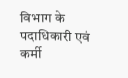विभाग के पदाधिकारी एवं कर्मी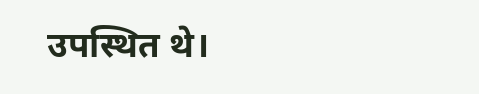उपस्थित थे।